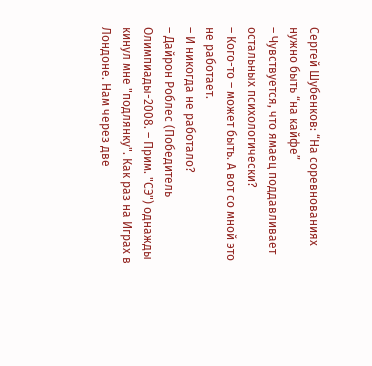Сергей Шубенков: “На соревнованиях нужно быть “на кайфе”
– Чувствуется, что ямаец поддавливает остальных психологически?
– Кого-то – может быть. А вот со мной это не работает.
– И никогда не работало?
– Дайрон Роблес (Победитель Олимпиады-2008. – Прим. "СЭ") однажды кинул мне "подлянку". Как раз на Играх в Лондоне. Нам через две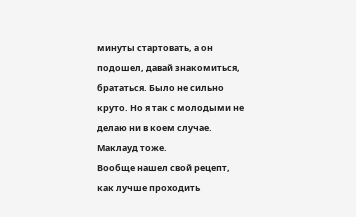минуты стартовать, а он подошел, давай знакомиться, брататься. Было не сильно круто. Но я так с молодыми не делаю ни в коем случае. Маклауд тоже.
Вообще нашел свой рецепт, как лучше проходить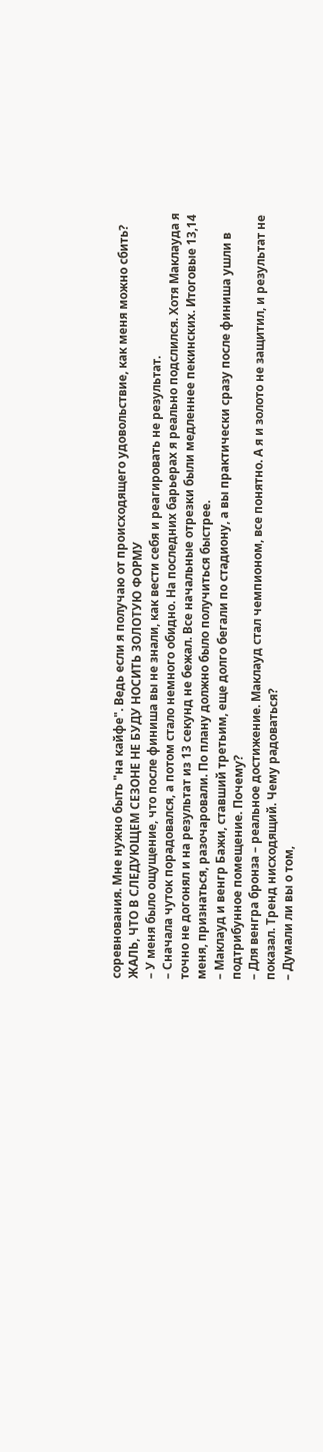соревнования. Мне нужно быть "на кайфе". Ведь если я получаю от происходящего удовольствие, как меня можно сбить?
ЖАЛЬ, ЧТО В СЛЕДУЮЩЕМ СЕЗОНЕ НЕ БУДУ НОСИТЬ ЗОЛОТУЮ ФОРМУ
– У меня было ощущение, что после финиша вы не знали, как вести себя и реагировать не результат.
– Сначала чуток порадовался, а потом стало немного обидно. На последних барьерах я реально подслился. Хотя Маклауда я точно не догонял и на результат из 13 секунд не бежал. Все начальные отрезки были медленнее пекинских. Итоговые 13,14 меня, признаться, разочаровали. По плану должно было получиться быстрее.
– Маклауд и венгр Бажи, ставший третьим, еще долго бегали по стадиону, а вы практически сразу после финиша ушли в подтрибунное помещение. Почему?
– Для венгра бронза – реальное достижение. Маклауд стал чемпионом, все понятно. А я и золото не защитил, и результат не показал. Тренд нисходящий. Чему радоваться?
– Думали ли вы о том,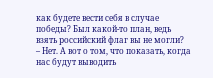как будете вести себя в случае победы? Был какой-то план, ведь взять российский флаг вы не могли?
– Нет. А вот о том, что показать, когда нас будут выводить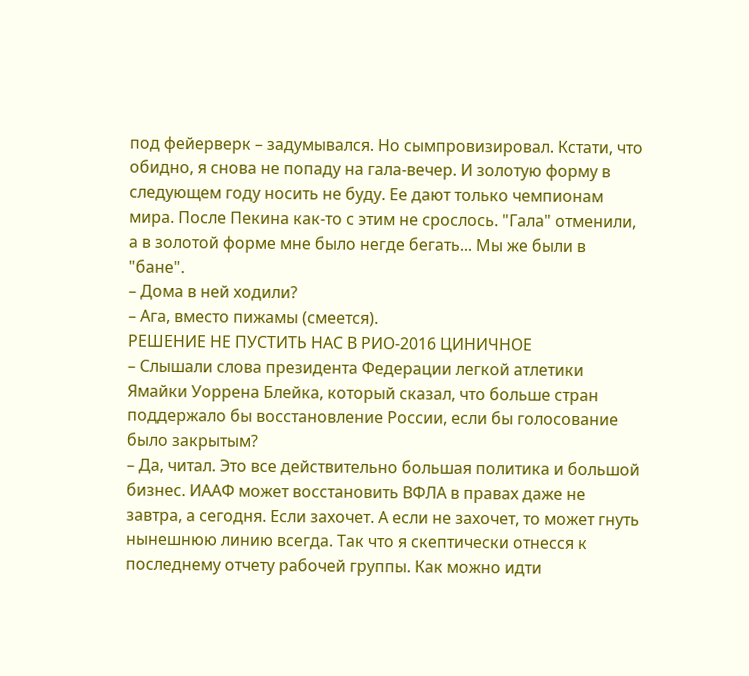под фейерверк – задумывался. Но сымпровизировал. Кстати, что обидно, я снова не попаду на гала-вечер. И золотую форму в следующем году носить не буду. Ее дают только чемпионам мира. После Пекина как-то с этим не срослось. "Гала" отменили, а в золотой форме мне было негде бегать... Мы же были в "бане".
– Дома в ней ходили?
– Ага, вместо пижамы (смеется).
РЕШЕНИЕ НЕ ПУСТИТЬ НАС В РИО-2016 ЦИНИЧНОЕ
– Слышали слова президента Федерации легкой атлетики Ямайки Уоррена Блейка, который сказал, что больше стран поддержало бы восстановление России, если бы голосование было закрытым?
– Да, читал. Это все действительно большая политика и большой бизнес. ИААФ может восстановить ВФЛА в правах даже не завтра, а сегодня. Если захочет. А если не захочет, то может гнуть нынешнюю линию всегда. Так что я скептически отнесся к последнему отчету рабочей группы. Как можно идти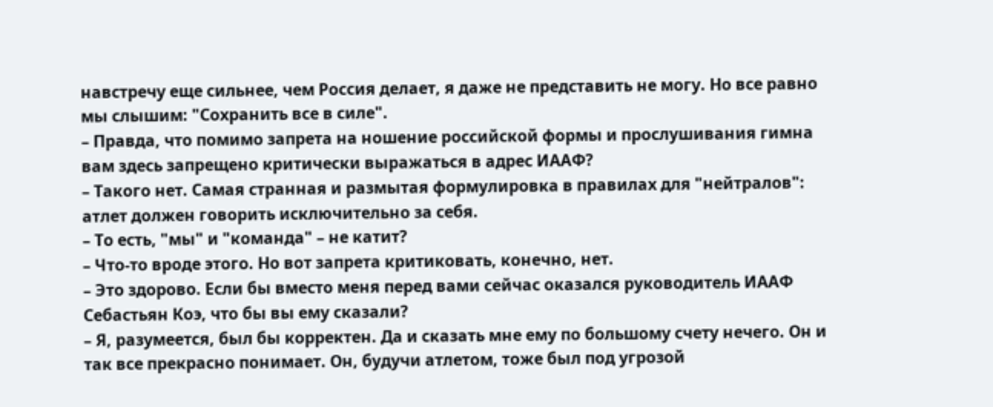навстречу еще сильнее, чем Россия делает, я даже не представить не могу. Но все равно мы слышим: "Сохранить все в силе".
– Правда, что помимо запрета на ношение российской формы и прослушивания гимна вам здесь запрещено критически выражаться в адрес ИААФ?
– Такого нет. Самая странная и размытая формулировка в правилах для "нейтралов": атлет должен говорить исключительно за себя.
– То есть, "мы" и "команда" – не катит?
– Что-то вроде этого. Но вот запрета критиковать, конечно, нет.
– Это здорово. Если бы вместо меня перед вами сейчас оказался руководитель ИААФ Себастьян Коэ, что бы вы ему сказали?
– Я, разумеется, был бы корректен. Да и сказать мне ему по большому счету нечего. Он и так все прекрасно понимает. Он, будучи атлетом, тоже был под угрозой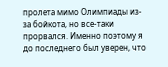пролета мимо Олимпиады из-за бойкота, но все-таки прорвался. Именно поэтому я до последнего был уверен, что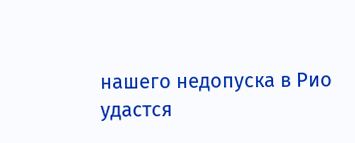нашего недопуска в Рио удастся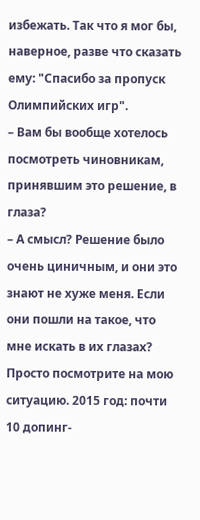избежать. Так что я мог бы, наверное, разве что сказать ему: "Спасибо за пропуск Олимпийских игр".
– Вам бы вообще хотелось посмотреть чиновникам, принявшим это решение, в глаза?
– А смысл? Решение было очень циничным, и они это знают не хуже меня. Если они пошли на такое, что мне искать в их глазах?
Просто посмотрите на мою ситуацию. 2015 год: почти 10 допинг-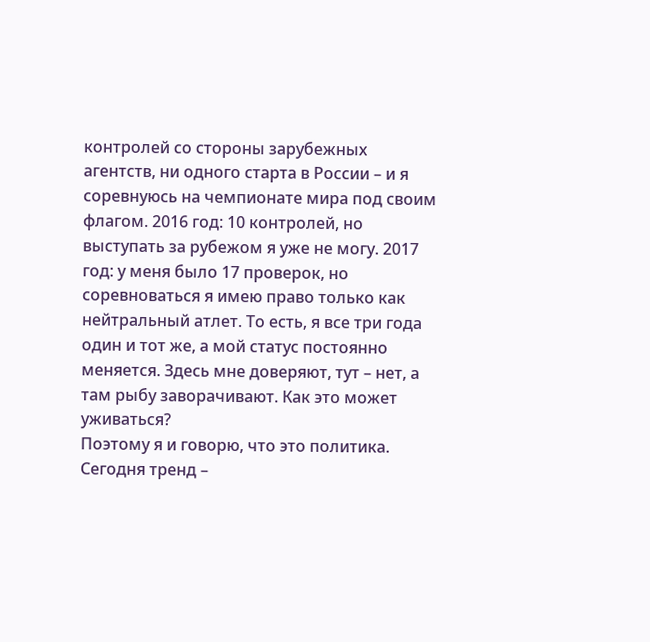контролей со стороны зарубежных агентств, ни одного старта в России – и я соревнуюсь на чемпионате мира под своим флагом. 2016 год: 10 контролей, но выступать за рубежом я уже не могу. 2017 год: у меня было 17 проверок, но соревноваться я имею право только как нейтральный атлет. То есть, я все три года один и тот же, а мой статус постоянно меняется. Здесь мне доверяют, тут – нет, а там рыбу заворачивают. Как это может уживаться?
Поэтому я и говорю, что это политика. Сегодня тренд –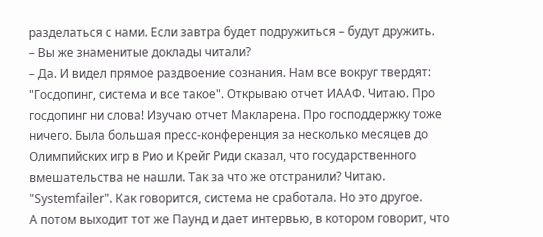разделаться с нами. Если завтра будет подружиться – будут дружить.
– Вы же знаменитые доклады читали?
– Да. И видел прямое раздвоение сознания. Нам все вокруг твердят: "Госдопинг, система и все такое". Открываю отчет ИААФ. Читаю. Про госдопинг ни слова! Изучаю отчет Макларена. Про господдержку тоже ничего. Была большая пресс-конференция за несколько месяцев до Олимпийских игр в Рио и Крейг Риди сказал, что государственного вмешательства не нашли. Так за что же отстранили? Читаю. "Systemfailer". Как говорится, система не сработала. Но это другое.
А потом выходит тот же Паунд и дает интервью, в котором говорит, что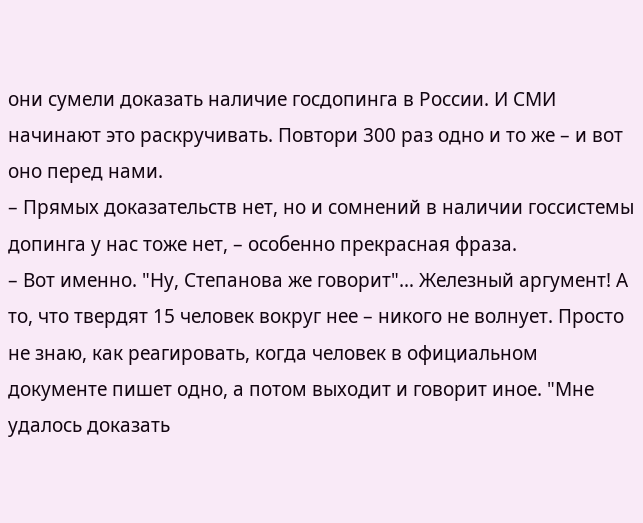они сумели доказать наличие госдопинга в России. И СМИ начинают это раскручивать. Повтори 300 раз одно и то же – и вот оно перед нами.
– Прямых доказательств нет, но и сомнений в наличии госсистемы допинга у нас тоже нет, – особенно прекрасная фраза.
– Вот именно. "Ну, Степанова же говорит"… Железный аргумент! А то, что твердят 15 человек вокруг нее – никого не волнует. Просто не знаю, как реагировать, когда человек в официальном документе пишет одно, а потом выходит и говорит иное. "Мне удалось доказать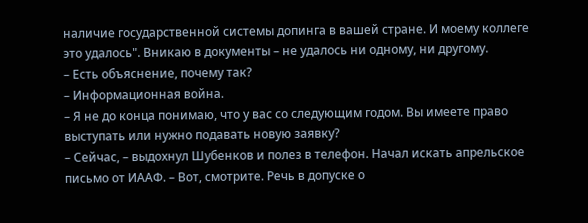наличие государственной системы допинга в вашей стране. И моему коллеге это удалось". Вникаю в документы – не удалось ни одному, ни другому.
– Есть объяснение, почему так?
– Информационная война.
– Я не до конца понимаю, что у вас со следующим годом. Вы имеете право выступать или нужно подавать новую заявку?
– Сейчас, – выдохнул Шубенков и полез в телефон. Начал искать апрельское письмо от ИААФ. – Вот, смотрите. Речь в допуске о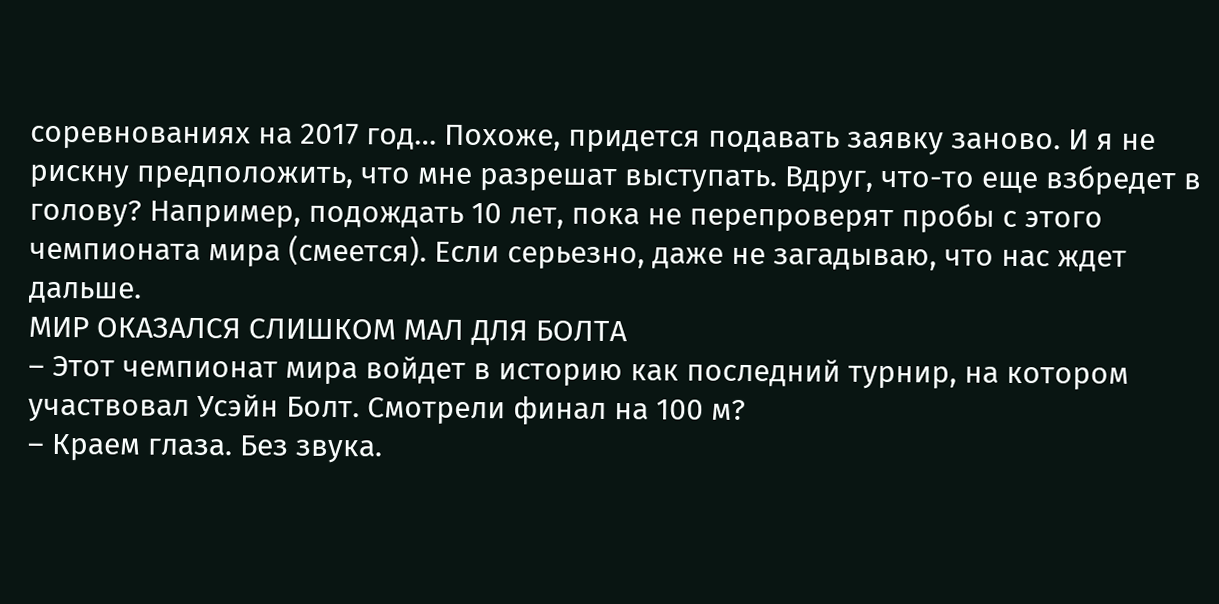соревнованиях на 2017 год… Похоже, придется подавать заявку заново. И я не рискну предположить, что мне разрешат выступать. Вдруг, что-то еще взбредет в голову? Например, подождать 10 лет, пока не перепроверят пробы с этого чемпионата мира (смеется). Если серьезно, даже не загадываю, что нас ждет дальше.
МИР ОКАЗАЛСЯ СЛИШКОМ МАЛ ДЛЯ БОЛТА
– Этот чемпионат мира войдет в историю как последний турнир, на котором участвовал Усэйн Болт. Смотрели финал на 100 м?
– Краем глаза. Без звука.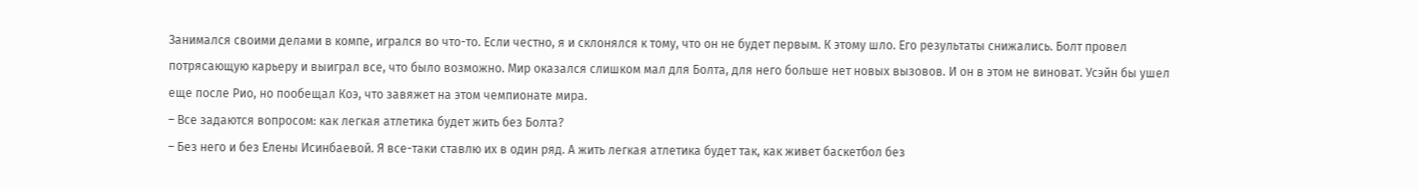Занимался своими делами в компе, игрался во что-то. Если честно, я и склонялся к тому, что он не будет первым. К этому шло. Его результаты снижались. Болт провел потрясающую карьеру и выиграл все, что было возможно. Мир оказался слишком мал для Болта, для него больше нет новых вызовов. И он в этом не виноват. Усэйн бы ушел еще после Рио, но пообещал Коэ, что завяжет на этом чемпионате мира.
– Все задаются вопросом: как легкая атлетика будет жить без Болта?
– Без него и без Елены Исинбаевой. Я все-таки ставлю их в один ряд. А жить легкая атлетика будет так, как живет баскетбол без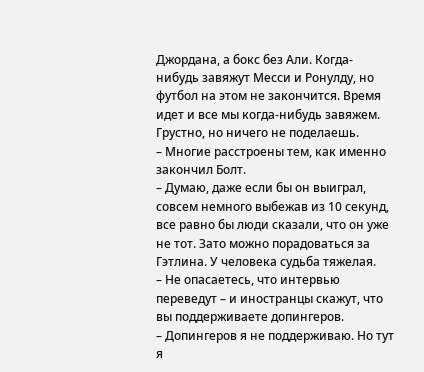Джордана, а бокс без Али. Когда-нибудь завяжут Месси и Ронулду, но футбол на этом не закончится. Время идет и все мы когда-нибудь завяжем. Грустно, но ничего не поделаешь.
– Многие расстроены тем, как именно закончил Болт.
– Думаю, даже если бы он выиграл, совсем немного выбежав из 10 секунд, все равно бы люди сказали, что он уже не тот. Зато можно порадоваться за Гэтлина. У человека судьба тяжелая.
– Не опасаетесь, что интервью переведут – и иностранцы скажут, что вы поддерживаете допингеров.
– Допингеров я не поддерживаю. Но тут я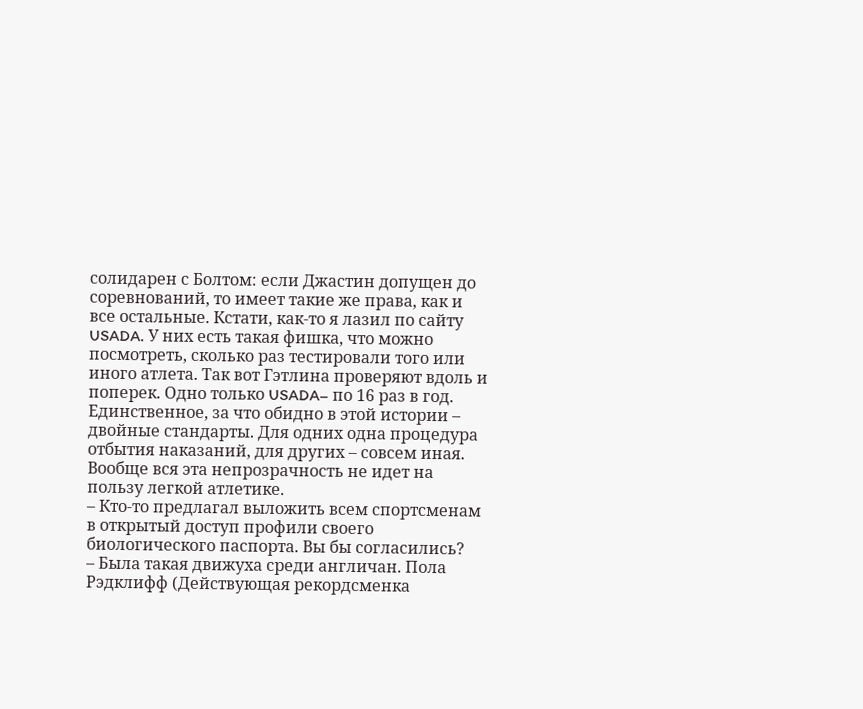солидарен с Болтом: если Джастин допущен до соревнований, то имеет такие же права, как и все остальные. Кстати, как-то я лазил по сайту USADA. У них есть такая фишка, что можно посмотреть, сколько раз тестировали того или иного атлета. Так вот Гэтлина проверяют вдоль и поперек. Одно только USADA– по 16 раз в год.
Единственное, за что обидно в этой истории – двойные стандарты. Для одних одна процедура отбытия наказаний, для других – совсем иная. Вообще вся эта непрозрачность не идет на пользу легкой атлетике.
– Кто-то предлагал выложить всем спортсменам в открытый доступ профили своего биологического паспорта. Вы бы согласились?
– Была такая движуха среди англичан. Пола Рэдклифф (Действующая рекордсменка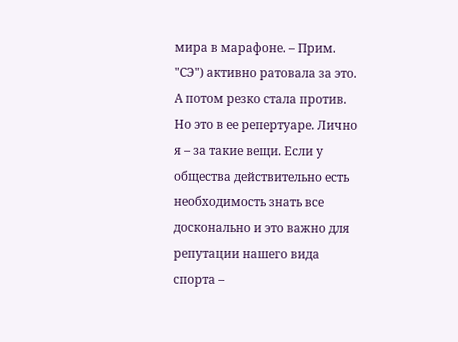мира в марафоне. – Прим. "СЭ") активно ратовала за это. А потом резко стала против. Но это в ее репертуаре. Лично я – за такие вещи. Если у общества действительно есть необходимость знать все досконально и это важно для репутации нашего вида спорта –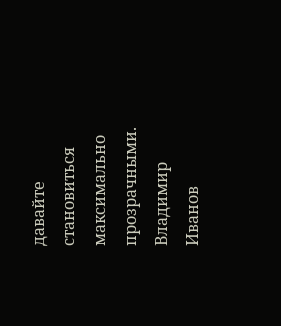давайте становиться максимально прозрачными.
Владимир Иванов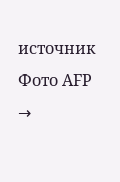источник
Фото AFP →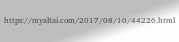https://myaltai.com/2017/08/10/44226.html